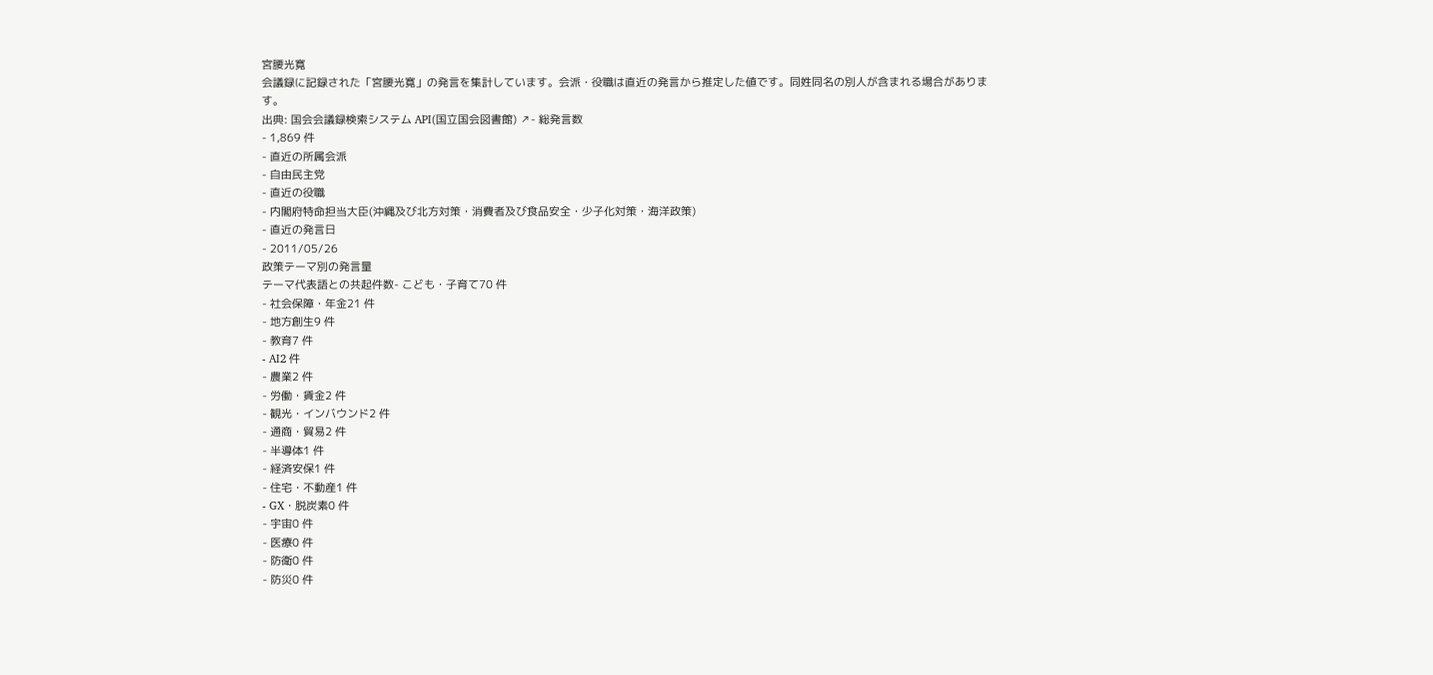宮腰光寛
会議録に記録された「宮腰光寛」の発言を集計しています。会派・役職は直近の発言から推定した値です。同姓同名の別人が含まれる場合があります。
出典: 国会会議録検索システム API(国立国会図書館) ↗- 総発言数
- 1,869 件
- 直近の所属会派
- 自由民主党
- 直近の役職
- 内閣府特命担当大臣(沖縄及び北方対策・消費者及び食品安全・少子化対策・海洋政策)
- 直近の発言日
- 2011/05/26
政策テーマ別の発言量
テーマ代表語との共起件数- こども・子育て70 件
- 社会保障・年金21 件
- 地方創生9 件
- 教育7 件
- AI2 件
- 農業2 件
- 労働・賃金2 件
- 観光・インバウンド2 件
- 通商・貿易2 件
- 半導体1 件
- 経済安保1 件
- 住宅・不動産1 件
- GX・脱炭素0 件
- 宇宙0 件
- 医療0 件
- 防衛0 件
- 防災0 件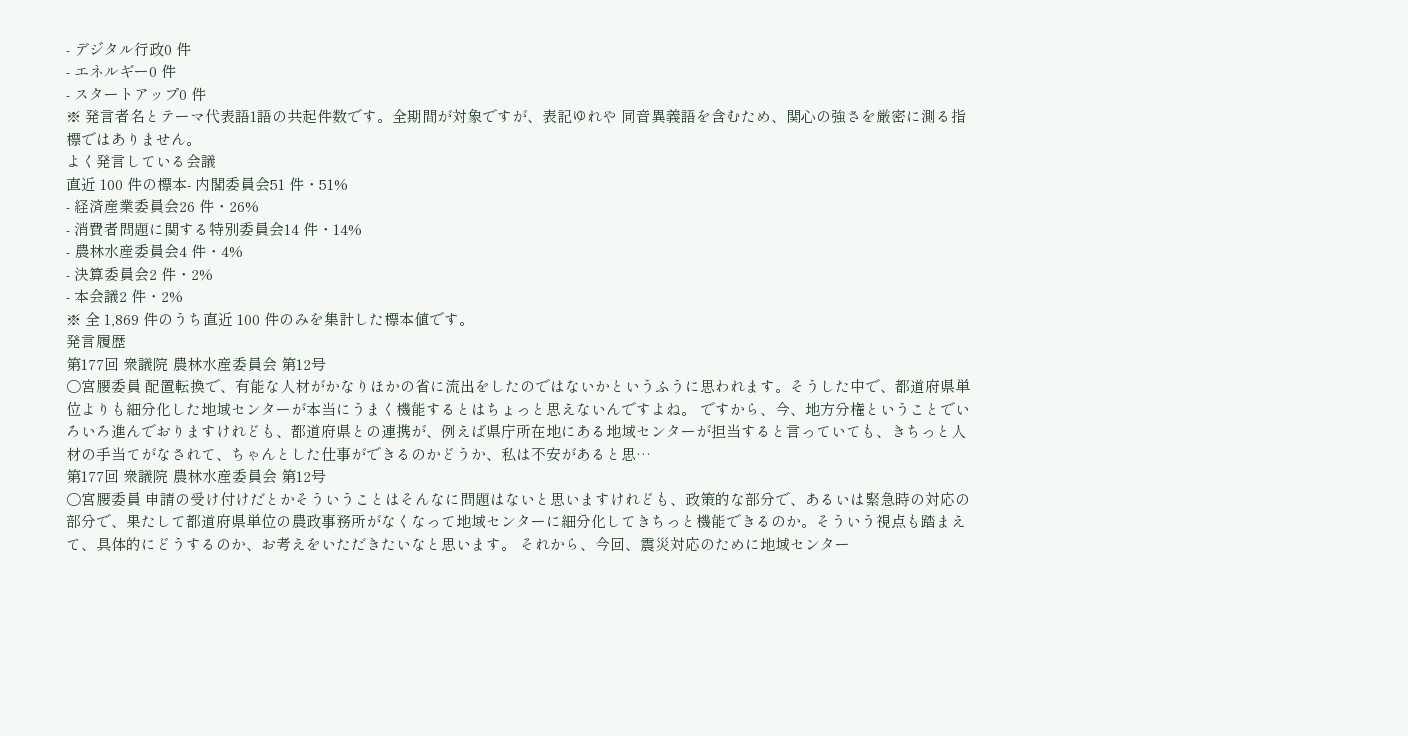- デジタル行政0 件
- エネルギー0 件
- スタートアップ0 件
※ 発言者名とテーマ代表語1語の共起件数です。全期間が対象ですが、表記ゆれや 同音異義語を含むため、関心の強さを厳密に測る指標ではありません。
よく発言している会議
直近 100 件の標本- 内閣委員会51 件・51%
- 経済産業委員会26 件・26%
- 消費者問題に関する特別委員会14 件・14%
- 農林水産委員会4 件・4%
- 決算委員会2 件・2%
- 本会議2 件・2%
※ 全 1,869 件のうち直近 100 件のみを集計した標本値です。
発言履歴
第177回 衆議院 農林水産委員会 第12号
○宮腰委員 配置転換で、有能な人材がかなりほかの省に流出をしたのではないかというふうに思われます。そうした中で、都道府県単位よりも細分化した地域センターが本当にうまく機能するとはちょっと思えないんですよね。 ですから、今、地方分権ということでいろいろ進んでおりますけれども、都道府県との連携が、例えば県庁所在地にある地域センターが担当すると言っていても、きちっと人材の手当てがなされて、ちゃんとした仕事ができるのかどうか、私は不安があると思…
第177回 衆議院 農林水産委員会 第12号
○宮腰委員 申請の受け付けだとかそういうことはそんなに問題はないと思いますけれども、政策的な部分で、あるいは緊急時の対応の部分で、果たして都道府県単位の農政事務所がなくなって地域センターに細分化してきちっと機能できるのか。そういう視点も踏まえて、具体的にどうするのか、お考えをいただきたいなと思います。 それから、今回、震災対応のために地域センター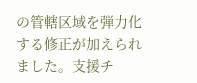の管轄区域を弾力化する修正が加えられました。支援チ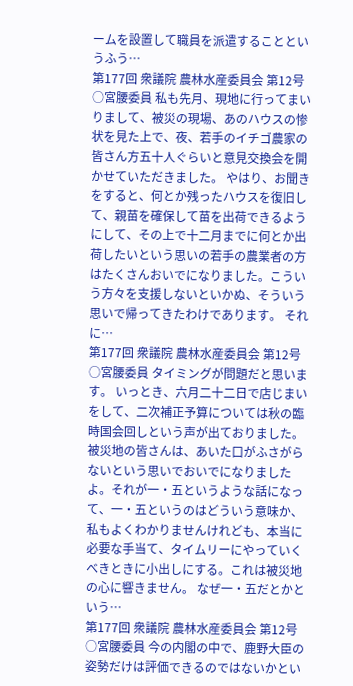ームを設置して職員を派遣することというふう…
第177回 衆議院 農林水産委員会 第12号
○宮腰委員 私も先月、現地に行ってまいりまして、被災の現場、あのハウスの惨状を見た上で、夜、若手のイチゴ農家の皆さん方五十人ぐらいと意見交換会を開かせていただきました。 やはり、お聞きをすると、何とか残ったハウスを復旧して、親苗を確保して苗を出荷できるようにして、その上で十二月までに何とか出荷したいという思いの若手の農業者の方はたくさんおいでになりました。こういう方々を支援しないといかぬ、そういう思いで帰ってきたわけであります。 それに…
第177回 衆議院 農林水産委員会 第12号
○宮腰委員 タイミングが問題だと思います。 いっとき、六月二十二日で店じまいをして、二次補正予算については秋の臨時国会回しという声が出ておりました。被災地の皆さんは、あいた口がふさがらないという思いでおいでになりましたよ。それが一・五というような話になって、一・五というのはどういう意味か、私もよくわかりませんけれども、本当に必要な手当て、タイムリーにやっていくべきときに小出しにする。これは被災地の心に響きません。 なぜ一・五だとかという…
第177回 衆議院 農林水産委員会 第12号
○宮腰委員 今の内閣の中で、鹿野大臣の姿勢だけは評価できるのではないかとい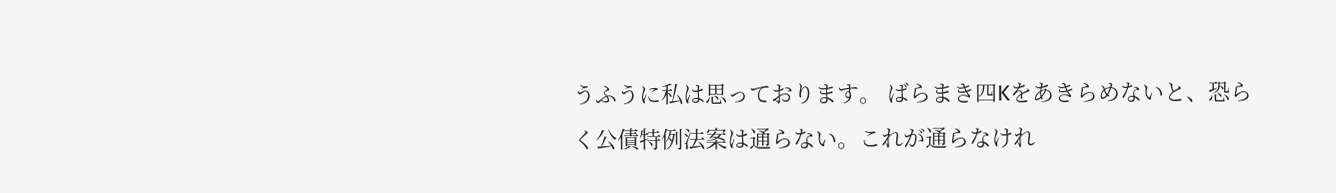うふうに私は思っております。 ばらまき四Kをあきらめないと、恐らく公債特例法案は通らない。これが通らなけれ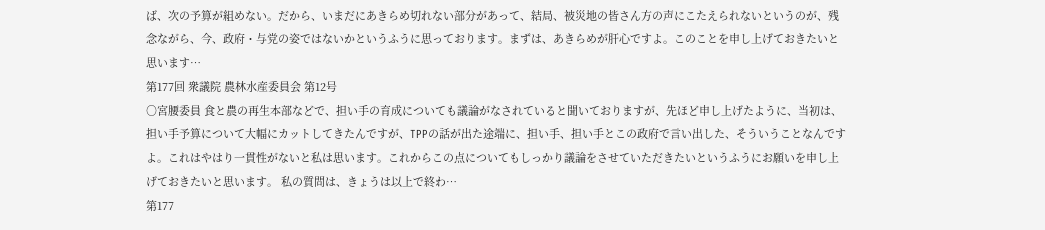ば、次の予算が組めない。だから、いまだにあきらめ切れない部分があって、結局、被災地の皆さん方の声にこたえられないというのが、残念ながら、今、政府・与党の姿ではないかというふうに思っております。まずは、あきらめが肝心ですよ。このことを申し上げておきたいと思います…
第177回 衆議院 農林水産委員会 第12号
○宮腰委員 食と農の再生本部などで、担い手の育成についても議論がなされていると聞いておりますが、先ほど申し上げたように、当初は、担い手予算について大幅にカットしてきたんですが、TPPの話が出た途端に、担い手、担い手とこの政府で言い出した、そういうことなんですよ。これはやはり一貫性がないと私は思います。これからこの点についてもしっかり議論をさせていただきたいというふうにお願いを申し上げておきたいと思います。 私の質問は、きょうは以上で終わ…
第177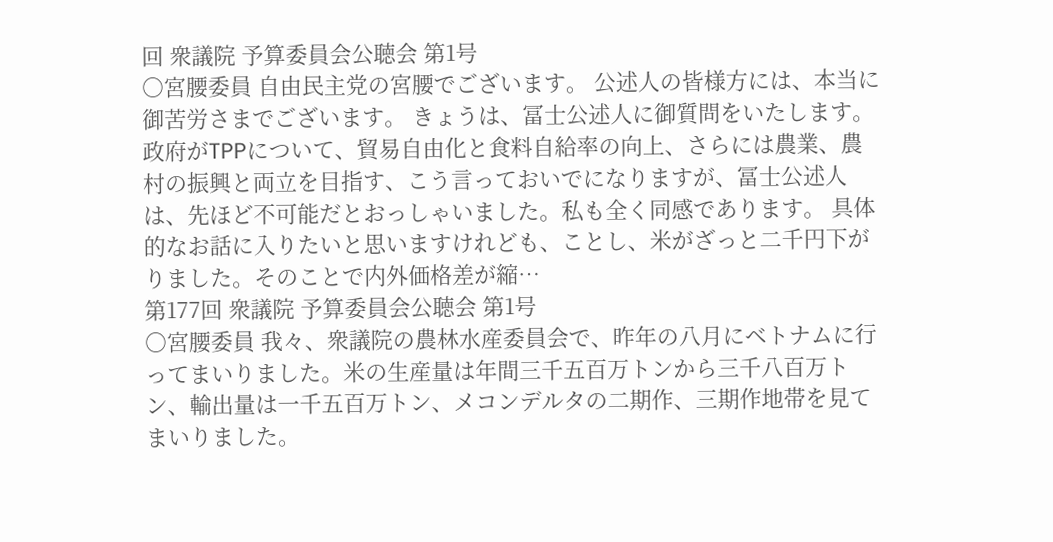回 衆議院 予算委員会公聴会 第1号
○宮腰委員 自由民主党の宮腰でございます。 公述人の皆様方には、本当に御苦労さまでございます。 きょうは、冨士公述人に御質問をいたします。 政府がTPPについて、貿易自由化と食料自給率の向上、さらには農業、農村の振興と両立を目指す、こう言っておいでになりますが、冨士公述人は、先ほど不可能だとおっしゃいました。私も全く同感であります。 具体的なお話に入りたいと思いますけれども、ことし、米がざっと二千円下がりました。そのことで内外価格差が縮…
第177回 衆議院 予算委員会公聴会 第1号
○宮腰委員 我々、衆議院の農林水産委員会で、昨年の八月にベトナムに行ってまいりました。米の生産量は年間三千五百万トンから三千八百万トン、輸出量は一千五百万トン、メコンデルタの二期作、三期作地帯を見てまいりました。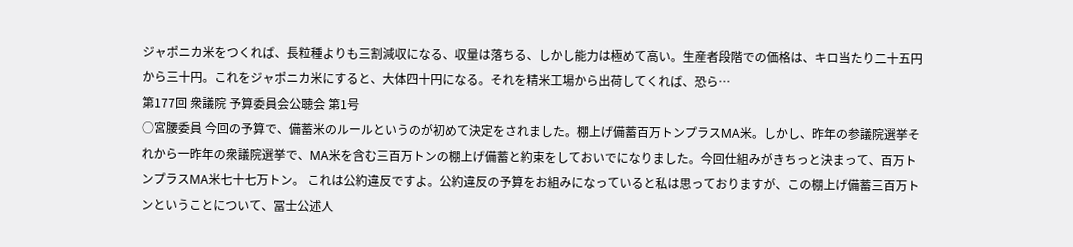ジャポニカ米をつくれば、長粒種よりも三割減収になる、収量は落ちる、しかし能力は極めて高い。生産者段階での価格は、キロ当たり二十五円から三十円。これをジャポニカ米にすると、大体四十円になる。それを精米工場から出荷してくれば、恐ら…
第177回 衆議院 予算委員会公聴会 第1号
○宮腰委員 今回の予算で、備蓄米のルールというのが初めて決定をされました。棚上げ備蓄百万トンプラスMA米。しかし、昨年の参議院選挙それから一昨年の衆議院選挙で、MA米を含む三百万トンの棚上げ備蓄と約束をしておいでになりました。今回仕組みがきちっと決まって、百万トンプラスMA米七十七万トン。 これは公約違反ですよ。公約違反の予算をお組みになっていると私は思っておりますが、この棚上げ備蓄三百万トンということについて、冨士公述人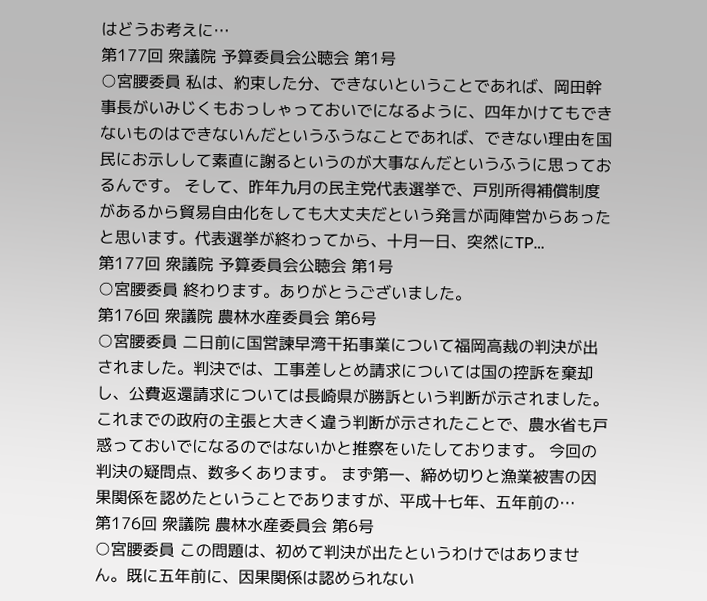はどうお考えに…
第177回 衆議院 予算委員会公聴会 第1号
○宮腰委員 私は、約束した分、できないということであれば、岡田幹事長がいみじくもおっしゃっておいでになるように、四年かけてもできないものはできないんだというふうなことであれば、できない理由を国民にお示しして素直に謝るというのが大事なんだというふうに思っておるんです。 そして、昨年九月の民主党代表選挙で、戸別所得補償制度があるから貿易自由化をしても大丈夫だという発言が両陣営からあったと思います。代表選挙が終わってから、十月一日、突然にTP…
第177回 衆議院 予算委員会公聴会 第1号
○宮腰委員 終わります。ありがとうございました。
第176回 衆議院 農林水産委員会 第6号
○宮腰委員 二日前に国営諫早湾干拓事業について福岡高裁の判決が出されました。判決では、工事差しとめ請求については国の控訴を棄却し、公費返還請求については長崎県が勝訴という判断が示されました。これまでの政府の主張と大きく違う判断が示されたことで、農水省も戸惑っておいでになるのではないかと推察をいたしております。 今回の判決の疑問点、数多くあります。 まず第一、締め切りと漁業被害の因果関係を認めたということでありますが、平成十七年、五年前の…
第176回 衆議院 農林水産委員会 第6号
○宮腰委員 この問題は、初めて判決が出たというわけではありません。既に五年前に、因果関係は認められない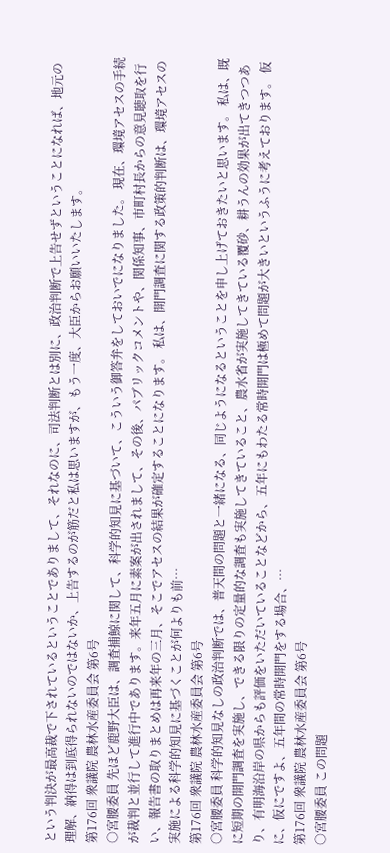という判決が最高裁で下されているということでありまして、それなのに、司法判断とは別に、政治判断で上告せずということになれば、地元の理解、納得は到底得られないのではないか、上告するのが筋だと私は思いますが、もう一度、大臣からお願いいたします。
第176回 衆議院 農林水産委員会 第6号
○宮腰委員 先ほど鹿野大臣は、調査捕鯨に関して、科学的知見に基づいて、こういう御答弁をしておいでになりました。 現在、環境アセスの手続が裁判と並行して進行中であります。来年五月に素案が出されまして、その後、パブリックコメントや、関係知事、市町村長からの意見聴取を行い、報告書の取りまとめは再来年の三月、そこでアセスの結果が確定することになります。 私は、開門調査に関する政策的判断は、環境アセスの実施による科学的知見に基づくことが何よりも前…
第176回 衆議院 農林水産委員会 第6号
○宮腰委員 科学的知見なしの政治判断では、普天間の問題と一緒になる、同じようになるということを申し上げておきたいと思います。 私は、既に短期の開門調査を実施し、できる限りの定量的な調査も実施してきていること、農水省が実施してきている覆砂、耕うんの効果が出てきつつあり、有明海沿岸の県からも評価をいただいていることなどから、五年にもわたる常時開門は極めて問題が大きいというふうに考えております。 仮に、仮にですよ、五年間の常時開門をする場合、…
第176回 衆議院 農林水産委員会 第6号
○宮腰委員 この問題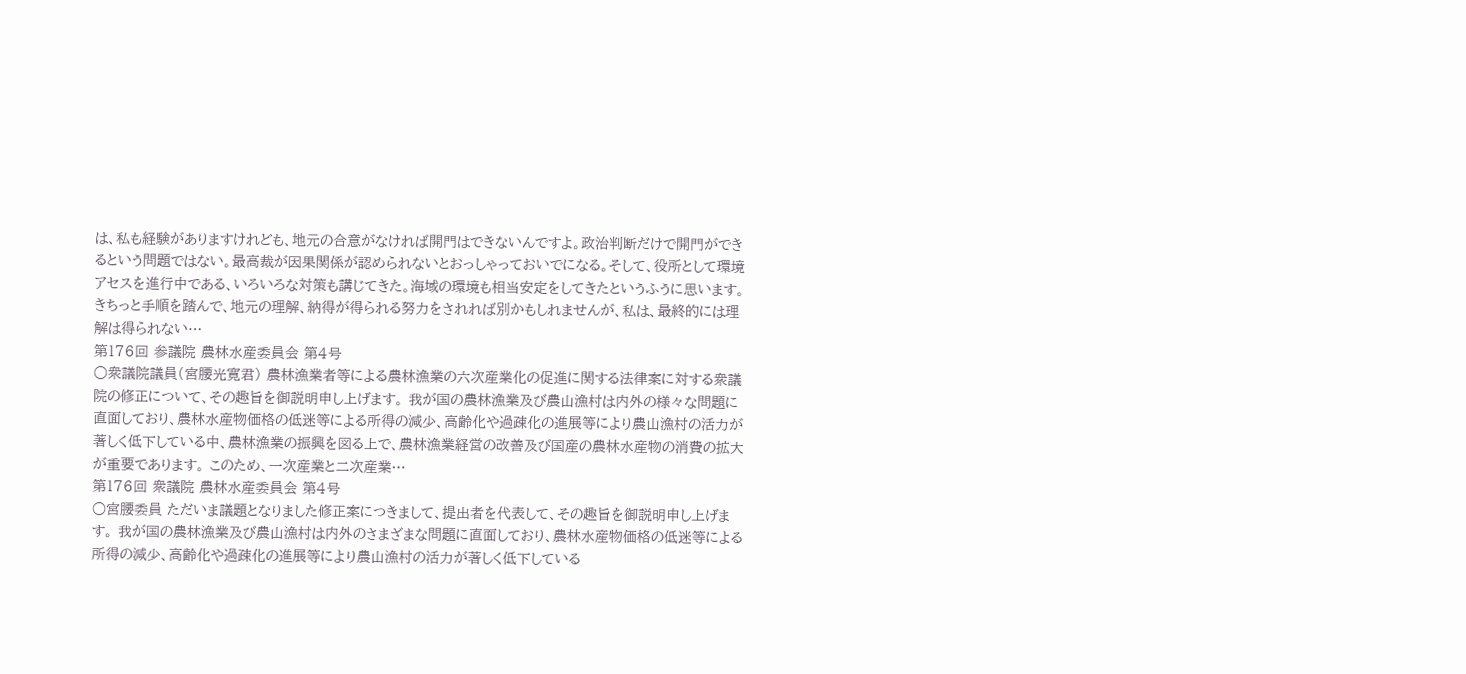は、私も経験がありますけれども、地元の合意がなければ開門はできないんですよ。政治判断だけで開門ができるという問題ではない。最高裁が因果関係が認められないとおっしゃっておいでになる。そして、役所として環境アセスを進行中である、いろいろな対策も講じてきた。海域の環境も相当安定をしてきたというふうに思います。 きちっと手順を踏んで、地元の理解、納得が得られる努力をされれば別かもしれませんが、私は、最終的には理解は得られない…
第176回 参議院 農林水産委員会 第4号
○衆議院議員(宮腰光寛君) 農林漁業者等による農林漁業の六次産業化の促進に関する法律案に対する衆議院の修正について、その趣旨を御説明申し上げます。 我が国の農林漁業及び農山漁村は内外の様々な問題に直面しており、農林水産物価格の低迷等による所得の減少、高齢化や過疎化の進展等により農山漁村の活力が著しく低下している中、農林漁業の振興を図る上で、農林漁業経営の改善及び国産の農林水産物の消費の拡大が重要であります。 このため、一次産業と二次産業…
第176回 衆議院 農林水産委員会 第4号
○宮腰委員 ただいま議題となりました修正案につきまして、提出者を代表して、その趣旨を御説明申し上げます。 我が国の農林漁業及び農山漁村は内外のさまざまな問題に直面しており、農林水産物価格の低迷等による所得の減少、高齢化や過疎化の進展等により農山漁村の活力が著しく低下している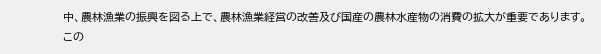中、農林漁業の振興を図る上で、農林漁業経営の改善及び国産の農林水産物の消費の拡大が重要であります。 この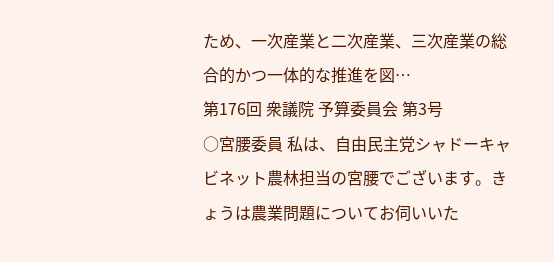ため、一次産業と二次産業、三次産業の総合的かつ一体的な推進を図…
第176回 衆議院 予算委員会 第3号
○宮腰委員 私は、自由民主党シャドーキャビネット農林担当の宮腰でございます。きょうは農業問題についてお伺いいた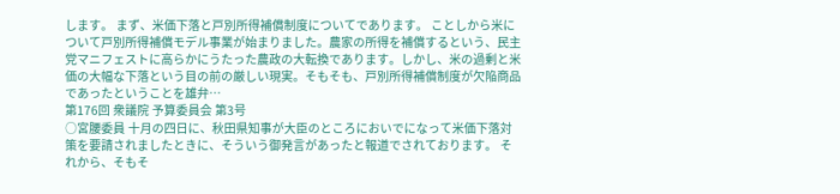します。 まず、米価下落と戸別所得補償制度についてであります。 ことしから米について戸別所得補償モデル事業が始まりました。農家の所得を補償するという、民主党マニフェストに高らかにうたった農政の大転換であります。しかし、米の過剰と米価の大幅な下落という目の前の厳しい現実。そもそも、戸別所得補償制度が欠陥商品であったということを雄弁…
第176回 衆議院 予算委員会 第3号
○宮腰委員 十月の四日に、秋田県知事が大臣のところにおいでになって米価下落対策を要請されましたときに、そういう御発言があったと報道でされております。 それから、そもそ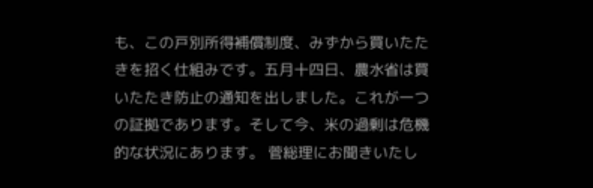も、この戸別所得補償制度、みずから買いたたきを招く仕組みです。五月十四日、農水省は買いたたき防止の通知を出しました。これが一つの証拠であります。そして今、米の過剰は危機的な状況にあります。 菅総理にお聞きいたし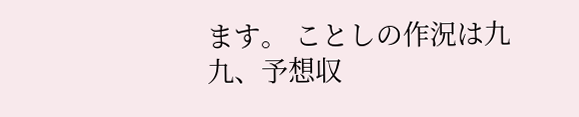ます。 ことしの作況は九九、予想収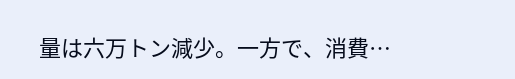量は六万トン減少。一方で、消費…